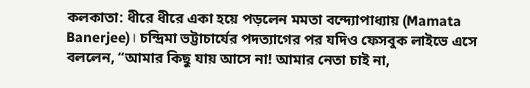কলকাতা: ধীরে ধীরে একা হয়ে পড়লেন মমতা বন্দ্যোপাধ্যায় (Mamata Banerjee)। চন্দ্রিমা ভট্টাচার্যের পদত্যাগের পর যদিও ফেসবুক লাইভে এসে বললেন, “আমার কিছু যায় আসে না! আমার নেতা চাই না,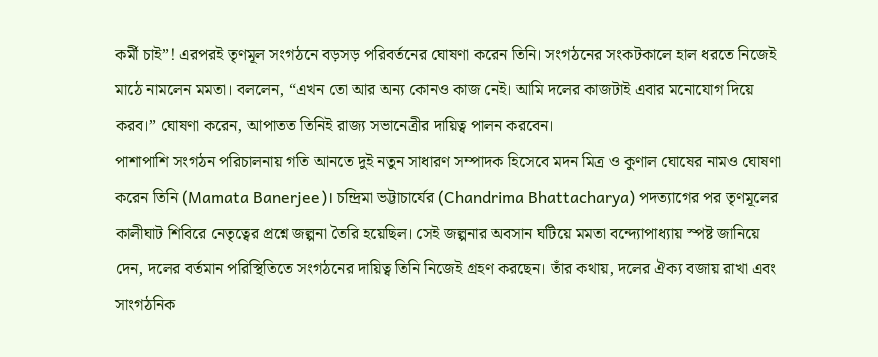কর্মী চাই”! এরপরই তৃণমূল সংগঠনে বড়সড় পরিবর্তনের ঘোষণা করেন তিনি। সংগঠনের সংকটকালে হাল ধরতে নিজেই মাঠে নামলেন মমতা। বললেন, “এখন তো আর অন্য কোনও কাজ নেই। আমি দলের কাজটাই এবার মনোযোগ দিয়ে করব।” ঘোষণা করেন, আপাতত তিনিই রাজ্য সভানেত্রীর দায়িত্ব পালন করবেন।
পাশাপাশি সংগঠন পরিচালনায় গতি আনতে দুই নতুন সাধারণ সম্পাদক হিসেবে মদন মিত্র ও কুণাল ঘোষের নামও ঘোষণা করেন তিনি (Mamata Banerjee)। চন্দ্রিমা ভট্টাচার্যের (Chandrima Bhattacharya) পদত্যাগের পর তৃণমূলের কালীঘাট শিবিরে নেতৃত্বের প্রশ্নে জল্পনা তৈরি হয়েছিল। সেই জল্পনার অবসান ঘটিয়ে মমতা বন্দ্যোপাধ্যায় স্পষ্ট জানিয়ে দেন, দলের বর্তমান পরিস্থিতিতে সংগঠনের দায়িত্ব তিনি নিজেই গ্রহণ করছেন। তাঁর কথায়, দলের ঐক্য বজায় রাখা এবং সাংগঠনিক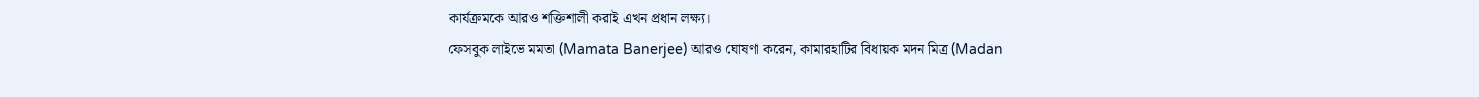কার্যক্রমকে আরও শক্তিশালী করাই এখন প্রধান লক্ষ্য।
ফেসবুক লাইভে মমতা (Mamata Banerjee) আরও ঘোষণা করেন, কামারহাটির বিধায়ক মদন মিত্র (Madan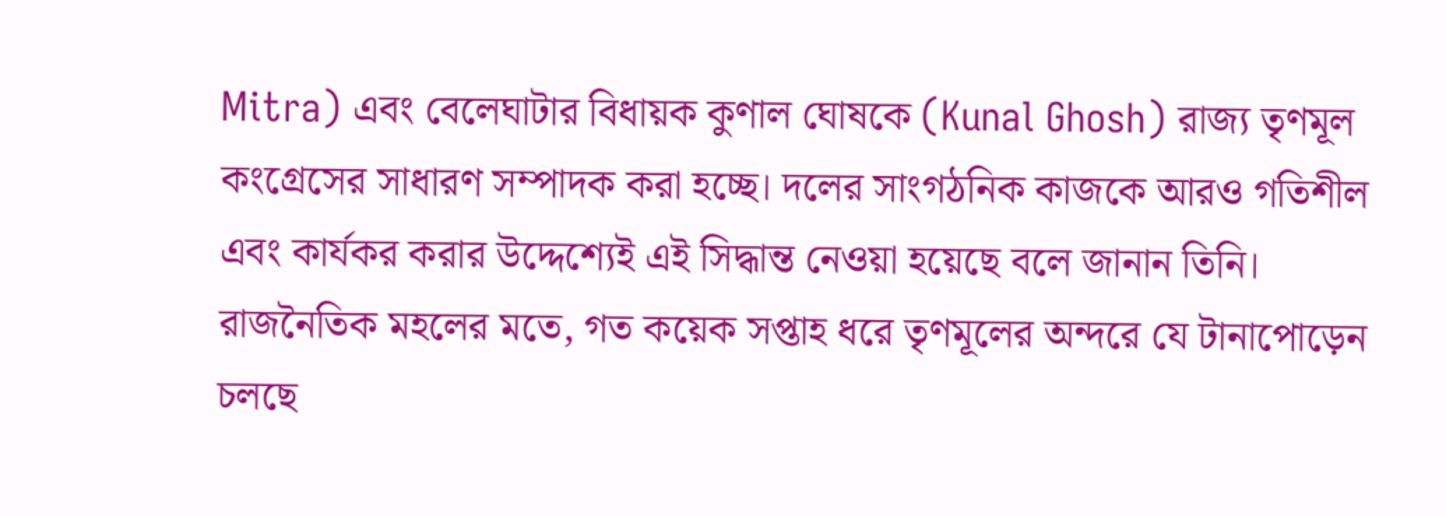Mitra) এবং বেলেঘাটার বিধায়ক কুণাল ঘোষকে (Kunal Ghosh) রাজ্য তৃণমূল কংগ্রেসের সাধারণ সম্পাদক করা হচ্ছে। দলের সাংগঠনিক কাজকে আরও গতিশীল এবং কার্যকর করার উদ্দেশ্যেই এই সিদ্ধান্ত নেওয়া হয়েছে বলে জানান তিনি।
রাজনৈতিক মহলের মতে, গত কয়েক সপ্তাহ ধরে তৃণমূলের অন্দরে যে টানাপোড়েন চলছে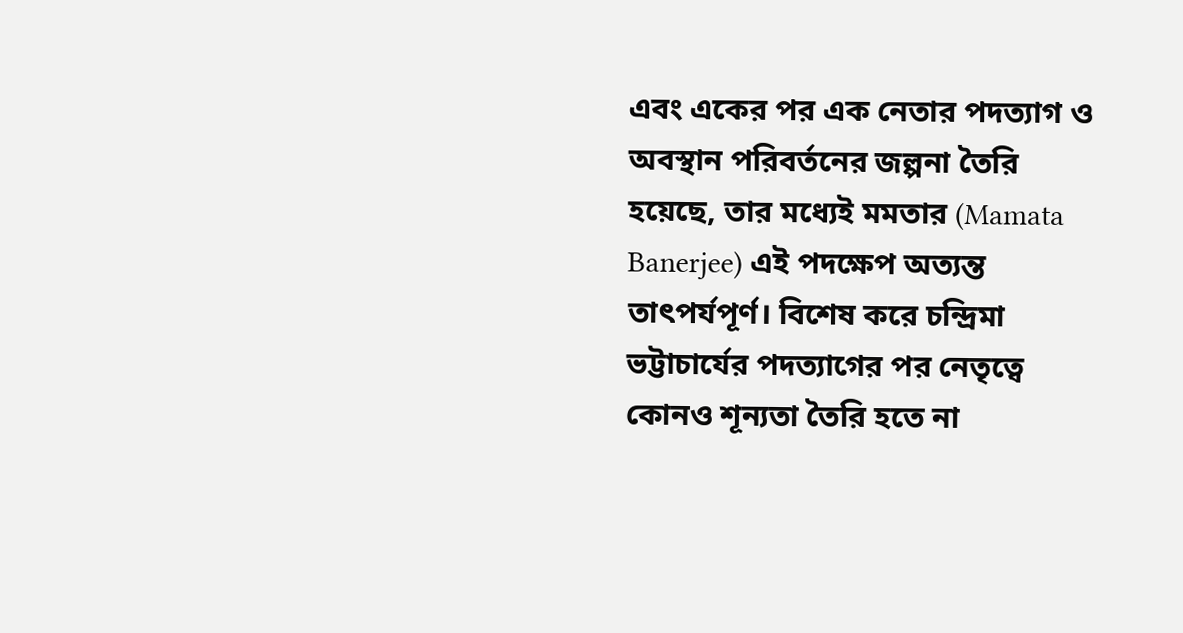এবং একের পর এক নেতার পদত্যাগ ও অবস্থান পরিবর্তনের জল্পনা তৈরি হয়েছে, তার মধ্যেই মমতার (Mamata Banerjee) এই পদক্ষেপ অত্যন্ত তাৎপর্যপূর্ণ। বিশেষ করে চন্দ্রিমা ভট্টাচার্যের পদত্যাগের পর নেতৃত্বে কোনও শূন্যতা তৈরি হতে না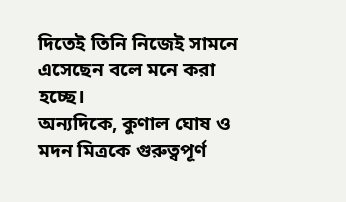দিতেই তিনি নিজেই সামনে এসেছেন বলে মনে করা হচ্ছে।
অন্যদিকে, কুণাল ঘোষ ও মদন মিত্রকে গুরুত্বপূর্ণ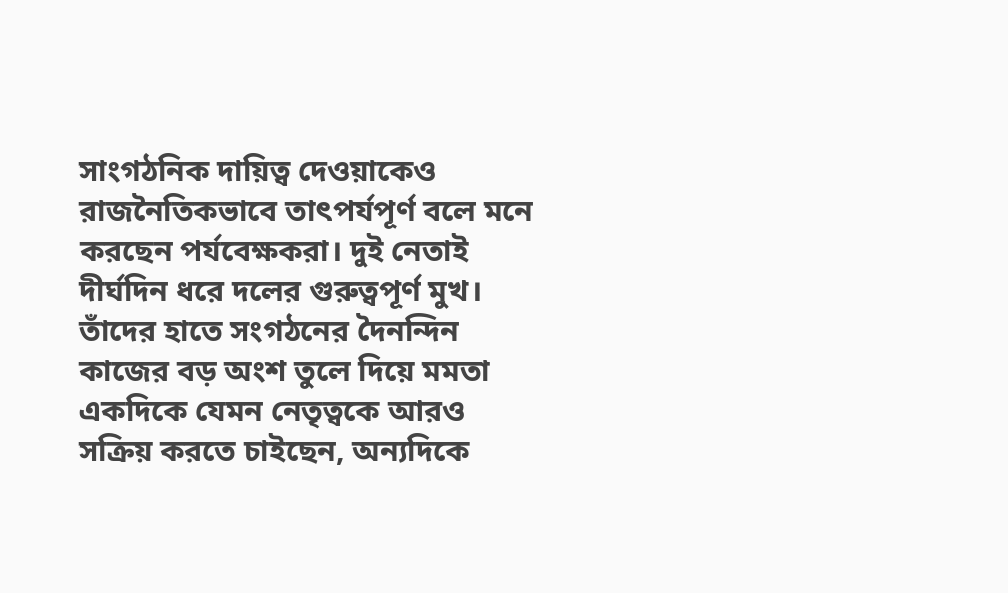সাংগঠনিক দায়িত্ব দেওয়াকেও রাজনৈতিকভাবে তাৎপর্যপূর্ণ বলে মনে করছেন পর্যবেক্ষকরা। দুই নেতাই দীর্ঘদিন ধরে দলের গুরুত্বপূর্ণ মুখ। তাঁদের হাতে সংগঠনের দৈনন্দিন কাজের বড় অংশ তুলে দিয়ে মমতা একদিকে যেমন নেতৃত্বকে আরও সক্রিয় করতে চাইছেন, অন্যদিকে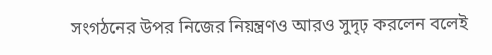সংগঠনের উপর নিজের নিয়ন্ত্রণও আরও সুদৃঢ় করলেন বলেই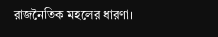রাজনৈতিক মহলের ধারণা।